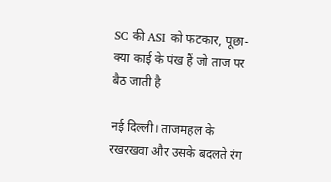SC की ASI को फटकार, पूछा- क्या काई के पंख हैं जो ताज पर बैठ जाती है

नई दिल्ली। ताजमहल के रखरखवा और उसके बदलते रंग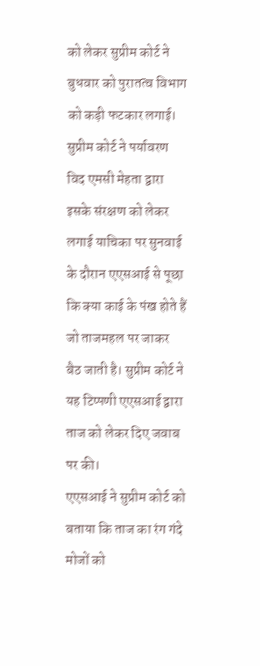को लेकर सुप्रीम कोर्ट ने बुधवार को पुरातत्व विभाग को कड़ी फटकार लगाई। सुप्रीम कोर्ट ने पर्यावरण विद एमसी मेहता द्वारा इसके संरक्षण को लेकर लगाई याचिका पर सुनवाई के दौरान एएसआई से पूछा कि क्या काई के पंख होते हैं जो ताजमहल पर जाकर बैठ जाती है। सुप्रीम कोर्ट ने यह टिप्पणी एएसआई द्वारा ताज को लेकर दिए जवाब पर की।
एएसआई ने सुप्रीम कोर्ट को बताया कि ताज का रंग गंदे मोजों को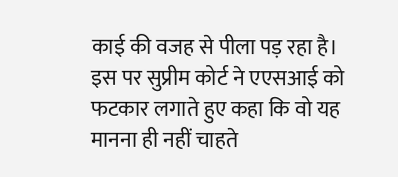काई की वजह से पीला पड़ रहा है। इस पर सुप्रीम कोर्ट ने एएसआई को फटकार लगाते हुए कहा कि वो यह मानना ही नहीं चाहते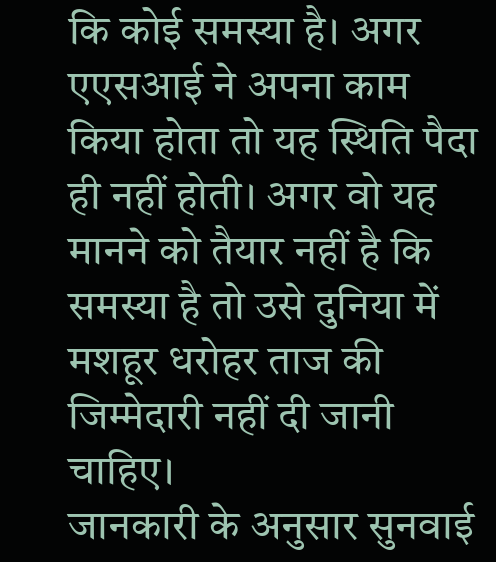कि कोई समस्या है। अगर एएसआई ने अपना काम किया होता तो यह स्थिति पैदा ही नहीं होती। अगर वो यह मानने को तैयार नहीं है कि समस्या है तो उसे दुनिया में मशहूर धरोहर ताज की जिम्मेदारी नहीं दी जानी चाहिए।
जानकारी के अनुसार सुनवाई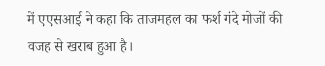में एएसआई ने कहा कि ताजमहल का फर्श गंदे मोजों की वजह से खराब हुआ है।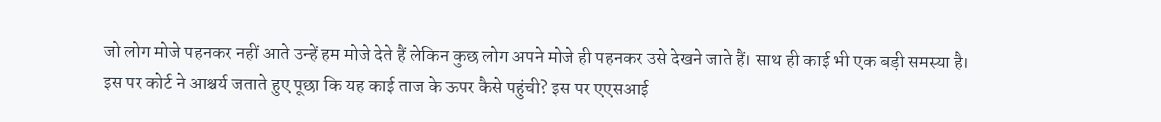जो लोग मोजे पहनकर नहीं आते उन्हें हम मोजे देते हैं लेकिन कुछ लोग अपने मोजे ही पहनकर उसे देखने जाते हैं। साथ ही काई भी एक बड़ी समस्या है।
इस पर कोर्ट ने आश्चर्य जताते हुए पूछा कि यह काई ताज के ऊपर कैसे पहुंची? इस पर एएसआई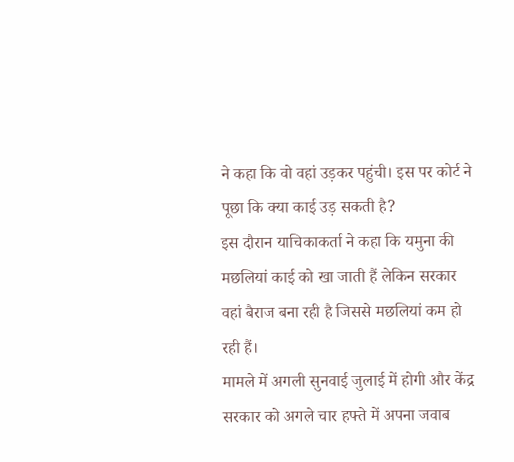ने कहा कि वो वहां उड़कर पहुंची। इस पर कोर्ट ने पूछा कि क्या काई उड़ सकती है?
इस दौरान याचिकाकर्ता ने कहा कि यमुना की मछलियां काई को खा जाती हैं लेकिन सरकार वहां बैराज बना रही है जिससे मछलियां कम हो रही हैं।
मामले में अगली सुनवाई जुलाई में होगी और केंद्र सरकार को अगले चार हफ्ते में अपना जवाब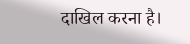दाखिल करना है।